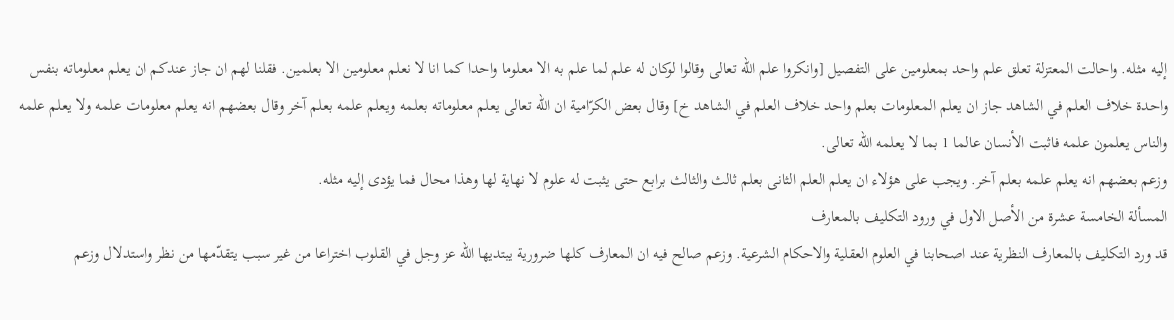إليه مثله. واحالت المعتزلة تعلق علم واحد بمعلومين على التفصيل [وانكروا علم اللّه تعالى وقالوا لوكان له علم لما علم به الا معلوما واحدا كما انا لا نعلم معلومين الا بعلمين. فقلنا لهم ان جاز عندكم ان يعلم معلوماته بنفس واحدة خلاف العلم في الشاهد جاز ان يعلم المعلومات بعلم واحد خلاف العلم في الشاهد خ] وقال بعض الكرّامية ان اللّه تعالى يعلم معلوماته بعلمه ويعلم علمه بعلم آخر وقال بعضهم انه يعلم معلومات علمه ولا يعلم علمه والناس يعلمون علمه فاثبت الأنسان عالما 1 بما لا يعلمه اللّه تعالى.
وزعم بعضهم انه يعلم علمه بعلم آخر. ويجب على هؤلاء ان يعلم العلم الثانى بعلم ثالث والثالث برابع حتى يثبت له علوم لا نهاية لها وهذا محال فما يؤدى إليه مثله.
المسألة الخامسة عشرة من الأصل الاول في ورود التكليف بالمعارف
قد ورد التكليف بالمعارف النظرية عند اصحابنا في العلوم العقلية والاحكام الشرعية. وزعم صالح فيه ان المعارف كلها ضرورية يبتديها اللّه عز وجل في القلوب اختراعا من غير سبب يتقدّمها من نظر واستدلال وزعم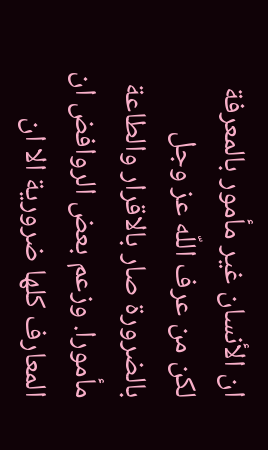ان الأنسان غير مأمور بالمعرفة لكن من عرف اللّه عز وجل بالضرورة صار بالاقرار والطاعة مأمورا. وزعم بعض الروافض ان المعارف كلها ضرورية الا ان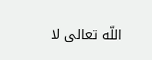اللّه تعالى لا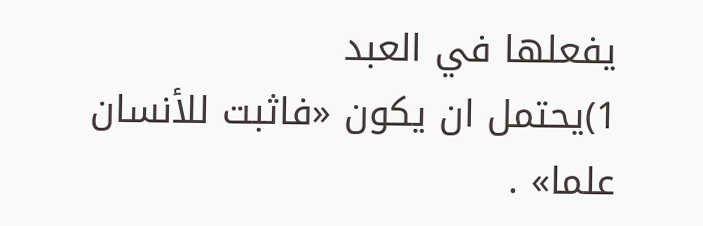يفعلها في العبد
1)يحتمل ان يكون «فاثبت للأنسان علما» .